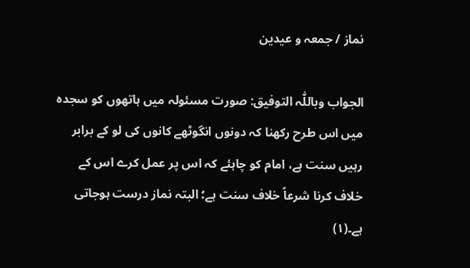نماز / جمعہ و عیدین

الجواب وباللّٰہ التوفیق: صورت مسئولہ میں ہاتھوں کو سجدہ میں اس طرح رکھنا کہ دونوں انگوٹھے کانوں کی لو کے برابر رہیں سنت ہے، امام کو چاہئے کہ اس پر عمل کرے اس کے خلاف کرنا شرعاً خلاف سنت ہے؛ البتہ نماز درست ہوجاتی ہے۔(۱)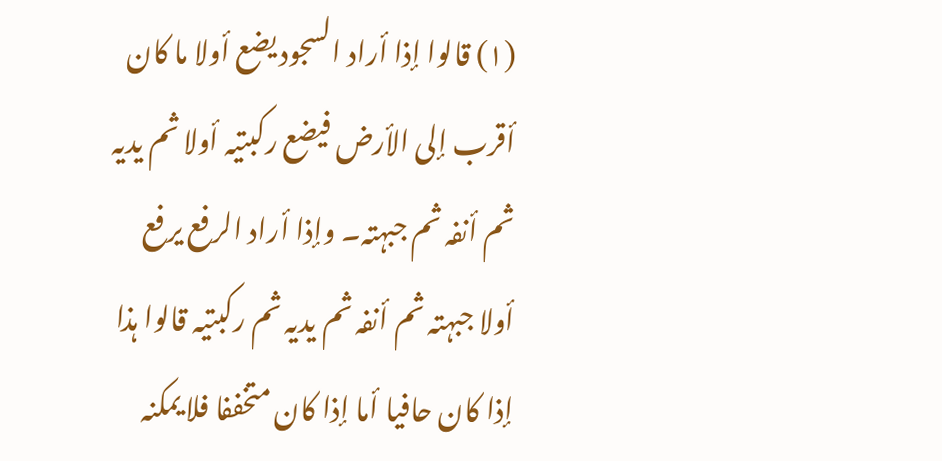(۱) قالوا إذا أراد السجود یضع أولا ما کان أقرب إلی الأرض فیضع رکبتیہ أولا ثم یدیہ ثم أنفہ ثم جبہتہ۔ وإذا أراد الرفع یرفع أولا جبہتہ ثم أنفہ ثم یدیہ ثم رکبتیہ قالوا ہذا إذا کان حافیا أما إذا کان متخففا فلا یمکنہ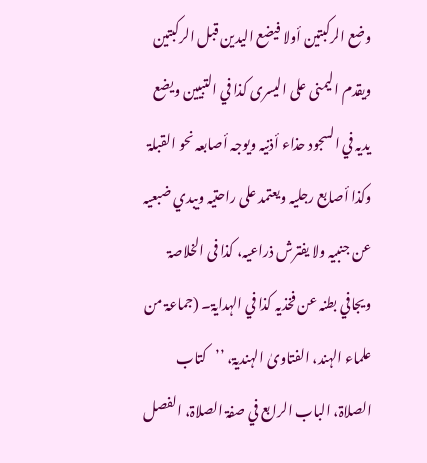وضع الرکبتین أولا فیضع الیدین قبل الرکبتین ویقدم الیمنی علی الیسری کذا في التبیین ویضع یدیہ في السجود حذاء أذنیہ ویوجہ أصابعہ نحو القبلۃ وکذا أصابع رجلیہ ویعتمد علی راحتیہ ویبدي ضبعیہ عن جنبیہ ولا یفترش ذراعیہ، کذا فی الخلاصۃ ویجافي بطنہ عن فخذیہ کذا في الہدایۃ۔ (جماعۃ من علماء الہند، الفتاویٰ الہندیۃ، ’’کتاب الصلاۃ، الباب الرابع في صفۃ الصلاۃ، الفصل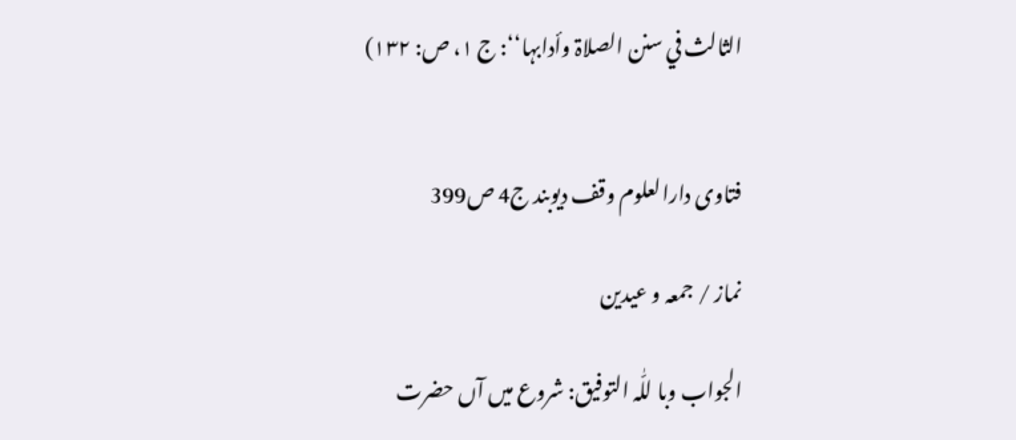الثالث في سنن الصلاۃ وأدابہا‘‘: ج ۱، ص: ۱۳۲)


فتاوی دارالعلوم وقف دیوبند ج4 ص399

نماز / جمعہ و عیدین

الجواب وبا للّٰہ التوفیق: شروع میں آں حضرت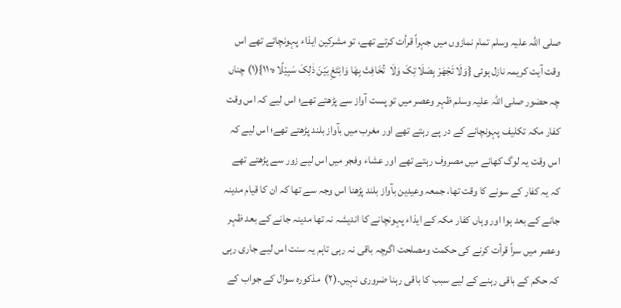صلی اللہ علیہ وسلم تمام نمازوں میں جہراً قرأت کرتے تھے، تو مشرکین ایذاء پہونچاتے تھے اس وقت آیت کریمہ نازل ہوئی {وَلَا تَجْھَرْ بِصَلَا تِکَ وَلَا  تُخَافِتْ بِھَا وَابْتَغِ بَیْنَ ذٰلِکَ سَبِیْلًا ہ۱۱۰}(۱) چناں چہ حضور صلی اللہ علیہ وسلم ظہر وعصر میں تو پست آواز سے پڑھتے تھے؛ اس لیے کہ اس وقت کفار مکہ تکلیف پہونچانے کے در پے رہتے تھے اور مغرب میں بآواز بلند پڑھتے تھے؛ اس لیے کہ اس وقت یہ لوگ کھانے میں مصروف رہتے تھے اور عشاء وفجر میں اس لیے زور سے پڑھتے تھے کہ یہ کفار کے سونے کا وقت تھا، جمعہ وعیدین بآواز بلند پڑھنا اس وجہ سے تھا کہ ان کا قیام مدینہ جانے کے بعد ہوا اور وہاں کفار مکہ کے ایذاء پہونچانے کا اندیشہ نہ تھا مدینہ جانے کے بعد ظہر وعصر میں سراً قرأت کرنے کی حکمت ومصلحت اگرچہ باقی نہ رہی تاہم یہ سنت اس لیے جاری رہی کہ حکم کے باقی رہنے کے لیے سبب کا باقی رہنا ضروری نہیں۔(۲)  مذکورہ سوال کے جواب کے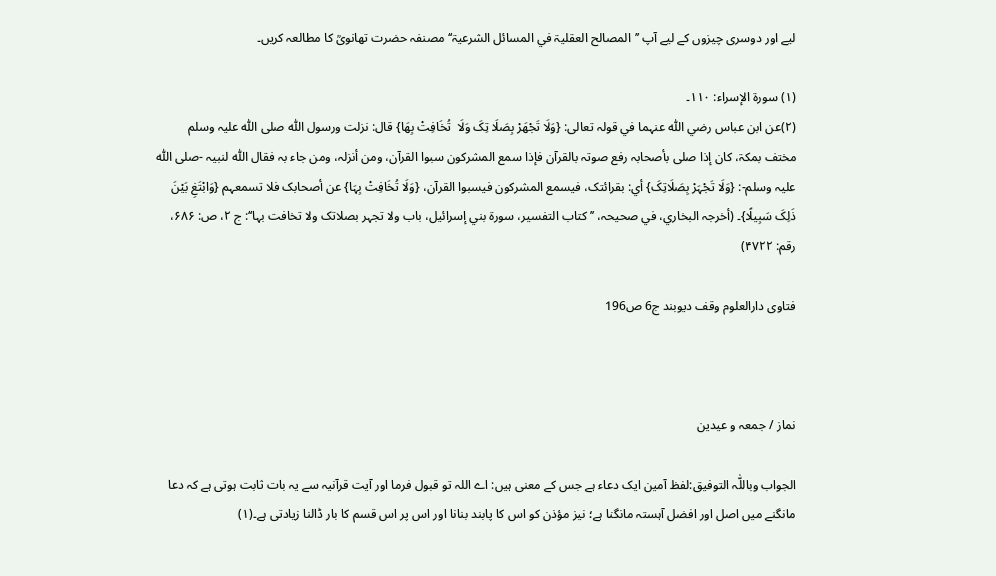لیے اور دوسری چیزوں کے لیے آپ ’’المصالح العقلیۃ في المسائل الشرعیۃ‘‘ مصنفہ حضرت تھانویؒ کا مطالعہ کریں۔

(۱) سورۃ الإسراء: ۱۱۰۔
(۲)عن ابن عباس رضي اللّٰہ عنہما في قولہ تعالی: {وَلَا تَجْھَرْ بِصَلَا تِکَ وَلَا  تُخَافِتْ بِھَا} قال: نزلت ورسول اللّٰہ صلی اللّٰہ علیہ وسلم مختف بمکۃ، کان إذا صلی بأصحابہ رفع صوتہ بالقرآن فإذا سمع المشرکون سبوا القرآن، ومن أنزلہ، ومن جاء بہ فقال اللّٰہ لنبیہ -صلی اللّٰہ علیہ وسلم-: {وَلَا تَجْہَرْ بِصَلَاتِکَ} أي: بقرائتک، فیسمع المشرکون فیسبوا القرآن، {وَلَا تُخَافِتْ بِہَا} عن أصحابک فلا تسمعہم {وَابْتَغِ بَیْنَ ذَلِکَ سَبِیلًا}۔ (أخرجہ البخاري، في صحیحہ، ’’کتاب التفسیر، سورۃ بني إسرائیل، باب ولا تجہر بصلاتک ولا تخافت بہا‘‘: ج ۲، ص: ۶۸۶، رقم: ۴۷۲۲)

فتاوی دارالعلوم وقف دیوبند ج6 ص196



نماز / جمعہ و عیدین

الجواب وباللّٰہ التوفیق:لفظ آمین ایک دعاء ہے جس کے معنی ہیں: اے اللہ تو قبول فرما اور آیت قرآنیہ سے یہ بات ثابت ہوتی ہے کہ دعا مانگنے میں اصل اور افضل آہستہ مانگنا ہے؛ نیز مؤذن کو اس کا پابند بنانا اور اس پر اس قسم کا بار ڈالنا زیادتی ہے۔(۱)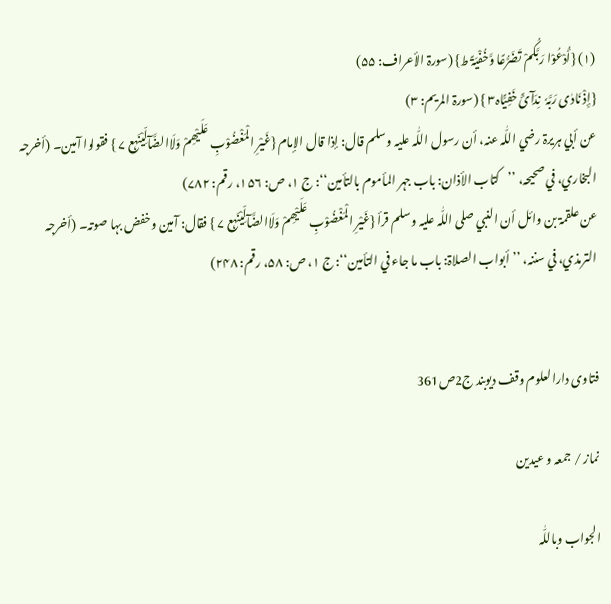(۱) {أُدْعُوْا رَبَّکُمْ تَضَرُّعًا وَّخُفْیَۃً ط} (سورۃ الأعراف: ۵۵)
{إِذْ نَادٰی رَبَّہٗ  نِدَآئً خَفِیًّاہ۳ } (سورۃ المریم: ۳)
عن أبي ہریرۃ رضي اللّٰہ عنہ، أن رسول اللّٰہ علیہ وسلم قال: إذا قال الإمام {غَیْرِ الْمَغْضُوْبِ عَلَیْھِمْ وَلَاالضَّآلِّیْنَہع ۷ } فقولوا آمین۔ (أخرجہ البخاري، في صحیحہ، ’’کتاب الأذان: باب جہر المأموم بالتأمین‘‘: ج ۱، ص: ۱۵۶، رقم: ۷۸۲)
عن علقمۃ بن وائل أن النبي صلی اللّٰہ علیہ وسلم قرأ {غَیْرِ الْمَغْضُوْبِ عَلَیْھِمْ وَلَاالضَّآلِّیْنَہع ۷ } فقال: آمین وخفض بہا صوتہ۔ (أخرجہ الترمذي، في سننہ، ’’أبواب الصلاۃ: باب ما جاء في التأمین‘‘: ج ۱، ص: ۵۸، رقم: ۲۴۸)


فتاوی دارالعلوم وقف دیوبند ج2ص361

نماز / جمعہ و عیدین

الجواب وباللّٰہ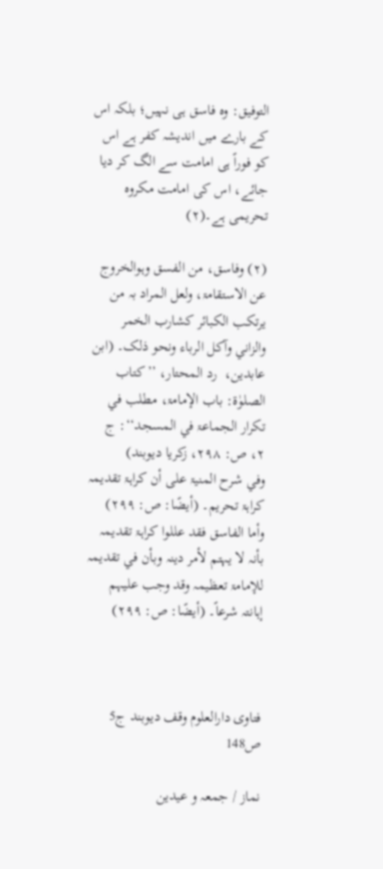التوفیق: وہ فاسق ہی نہیں؛ بلکہ اس کے بارے میں اندیشہ کفر ہے اس کو فوراً ہی امامت سے الگ کر دیا جائے، اس کی امامت مکروہ تحریمی ہے۔(۲)

(۲) وفاسق، من الفسق وہوالخروج عن الاستقامۃ، ولعل المراد بہ من یرتکب الکبائر کشارب الخمر والزاني وآکل الرباء ونحو ذلک۔ (ابن عابدین،  رد المحتار، ’’کتاب الصلوٰۃ: باب الإمامۃ، مطلب في تکرار الجماعۃ في المسجد‘‘: ج ۲، ص: ۲۹۸، زکریا دیوبند)
وفي شرح المنیۃ علی أن کراہۃ تقدیمہ کراہۃ تحریم۔ (أیضًا: ص: ۲۹۹)
وأما الفاسق فقد عللوا کراہۃ تقدیمہ بأنہ لا یہتم لأمر دینہ وبأن في تقدیمہ للإمامۃ تعظیمہ وقد وجب علیہم إہانتہ شرعاً۔ (أیضًا: ص: ۲۹۹)



فتاوی دارالعلوم وقف دیوبند ج5 ص148

نماز / جمعہ و عیدین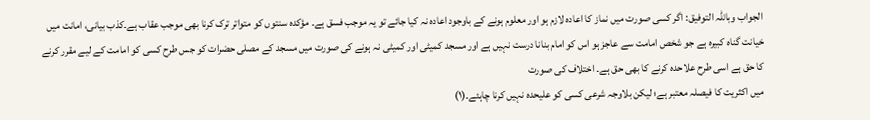الجواب وباللّٰہ التوفیق: اگر کسی صورت میں نماز کا اعادہ لازم ہو اور معلوم ہونے کے باوجود اعادہ نہ کیا جائے تو یہ موجب فسق ہے۔ مؤکدہ سنتوں کو متواتر ترک کرنا بھی موجب عقاب ہے۔کذب بیانی، امانت میں خیانت گناہ کبیرہ ہے جو شخص امامت سے عاجز ہو اس کو امام بنانا درست نہیں ہے اور مسجد کمیٹی اور کمیٹی نہ ہونے کی صورت میں مسجد کے مصلی حضرات کو جس طرح کسی کو امامت کے لیے مقرر کرنے کا حق ہے اسی طرح علاحدہ کرنے کا بھی حق ہے۔ اختلاف کی صورت
میں اکثریت کا فیصلہ معتبر ہے؛ لیکن بلاوجہ شرعی کسی کو علیحدہ نہیں کرنا چاہئے۔(۱)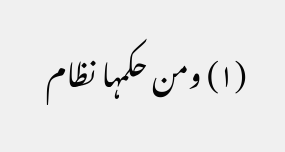(۱) ومن حکمہا نظام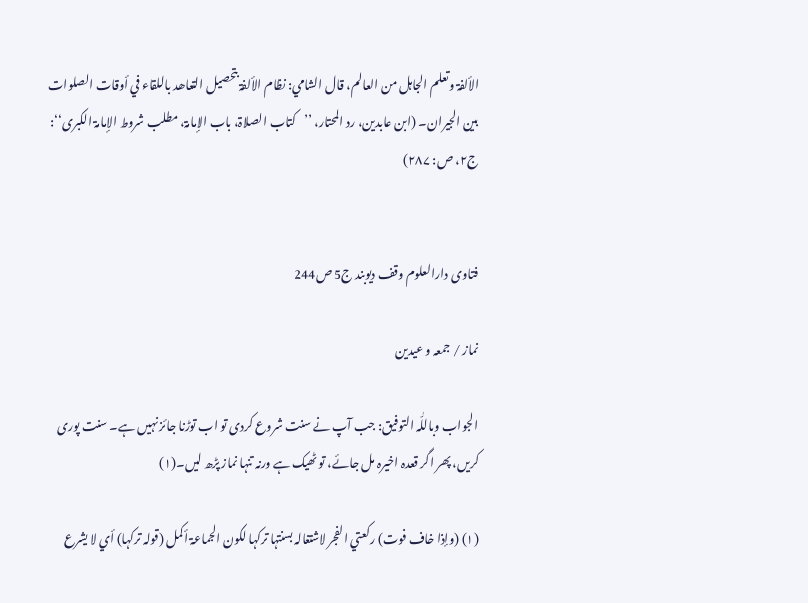الألفۃ وتعلم الجاہل من العالم، قال الشامي: نظام الألفۃ بتحصیل التعاھد باللقاء في أوقات الصلوات بین الجیران۔ (ابن عابدین، رد المحتار، ’’کتاب الصلاۃ، باب الإمامۃ، مطلب شروط الإمامۃ الکبری‘‘: ج۲، ص: ۲۸۷)


فتاوی دارالعلوم وقف دیوبند ج5 ص244

نماز / جمعہ و عیدین

الجواب وباللّٰہ التوفیق: جب آپ نے سنت شروع کردی تو اب توڑنا جائز نہیں ہے۔ سنت پوری کریں، پھر اگر قعدہ اخیرہ مل جائے، تو ٹھیک ہے ورنہ تنہا نماز پڑھ لیں۔(۱)

(۱) (وإذا خاف فوت) رکعتي الفجر لاشتغالہ بسنتہا ترکہا لکون الجماعۃ أکمل (قولہ ترکہا) أي لا یشرع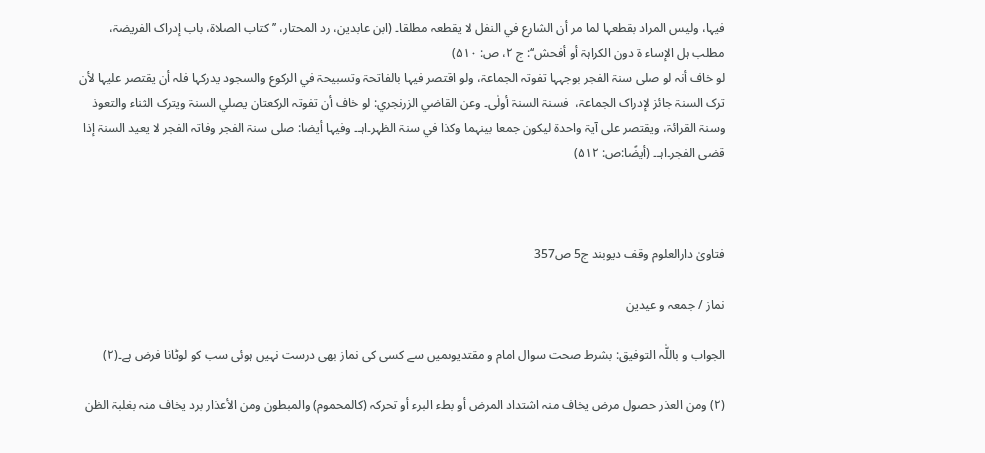فیہا، ولیس المراد بقطعہا لما مر أن الشارع في النفل لا یقطعہ مطلقا۔ (ابن عابدین، رد المحتار، ’’کتاب الصلاۃ، باب إدراک الفریضۃ، مطلب ہل الإساء ۃ دون الکراہۃ أو أفحش‘‘: ج ۲، ص: ۵۱۰)
لو خاف أنہ لو صلی سنۃ الفجر بوجہہا تفوتہ الجماعۃ، ولو اقتصر فیہا بالفاتحۃ وتسبیحۃ في الرکوع والسجود یدرکہا فلہ أن یقتصر علیہا لأن ترک السنۃ جائز لإدراک الجماعۃ،  فسنۃ السنۃ أولٰی۔ وعن القاضي الزرنجري: لو خاف أن تفوتہ الرکعتان یصلي السنۃ ویترک الثناء والتعوذ وسنۃ القرائۃ، ویقتصر علی آیۃ واحدۃ لیکون جمعا بینہما وکذا في سنۃ الظہر۔اہـ۔ وفیہا أیضا: صلی سنۃ الفجر وفاتہ الفجر لا یعید السنۃ إذا قضی الفجر۔اہـ۔ (أیضًا:ص: ۵۱۲)



فتاویٰ دارالعلوم وقف دیوبند ج5 ص357

نماز / جمعہ و عیدین

الجواب و باللّٰہ التوفیق: بشرط صحت سوال امام و مقتدیوںمیں سے کسی کی نماز بھی درست نہیں ہوئی سب کو لوٹانا فرض ہے۔(۲)

(۲) ومن العذر حصول مرض یخاف منہ اشتداد المرض أو بطء البرء أو تحرکہ (کالمحموم) والمبطون ومن الأعذار برد یخاف منہ بغلبۃ الظن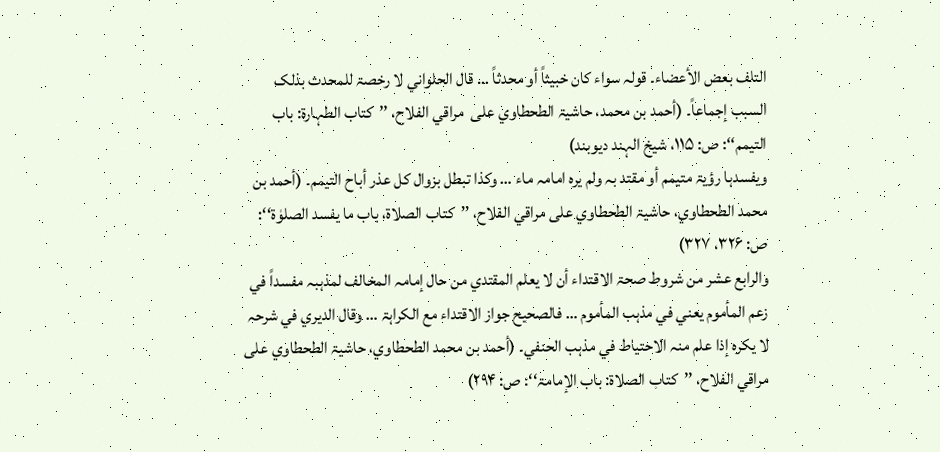التلف بعض الأعضاء۔ قولہ سواء کان خبیثاً أو محدثاً … قال الحلواني لا رخصۃ للمحدث بذلک السبب إجماعاً۔ (أحمد بن محمد، حاشیۃ الطحطاوي علی  مراقي الفلاح، ’’کتاب الطہارۃ: باب التیمم‘‘: ص: ۱۱۵، شیخ الہند دیوبند)
ویفسدہا رؤیۃ متیمم أو مقتد بہ ولم یرہ امامہ ماء … وکذا تبطل بزوال کل عذر أباح التیمم۔ (أحمد بن محمد الطحطاوي، حاشیۃ الطحطاوي علی مراقي الفلاح، ’’کتاب الصلاۃ، باب ما یفسد الصلوٰۃ‘‘: ص: ۳۲۶، ۳۲۷)
والرابع عشر من شروط صحۃ الاقتداء أن لا یعلم المقتدي من حال إمامہ المخالف لمذہبہ مفسداً في زعم المأموم یعني في مذہب المأموم … فالصحیح جواز الاقتداء مع الکراہۃ … وقال الدیري في شرحہ لا یکرہ إذا علم منہ الاحتیاط في مذہب الحنفي۔ (أحمد بن محمد الطحطاوي، حاشیۃ الطحطاوي علی مراقي الفلاح، ’’کتاب الصلاۃ: باب الإمامۃ‘‘: ص: ۲۹۴)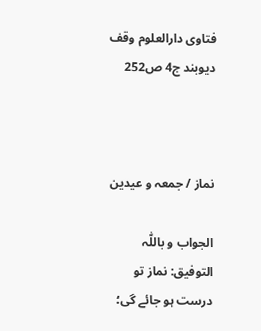فتاوی دارالعلوم وقف دیوبند ج4 ص252



نماز / جمعہ و عیدین

الجواب و باللّٰہ التوفیق: نماز تو درست ہو جائے گی؛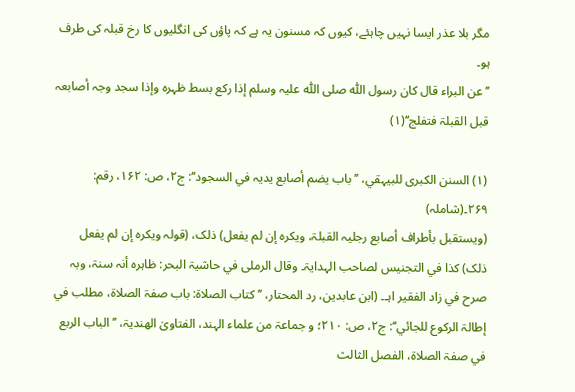مگر بلا عذر ایسا نہیں چاہئے، کیوں کہ مسنون یہ ہے کہ پاؤں کی انگلیوں کا رخ قبلہ کی طرف ہو۔
’’عن البراء قال کان رسول اللّٰہ صلی اللّٰہ علیہ وسلم إذا رکع بسط ظہرہ وإذا سجد وجہ أصابعہ قبل القبلۃ فتفلج‘‘(۱)

(۱) السنن الکبری للبیہقي، ’’باب یضم أصابع یدیہ في السجود‘‘: ج۲، ص: ۱۶۲، رقم: ۲۶۹۔(شاملہ)
(ویستقبل بأطراف أصابع رجلیہ القبلۃ، ویکرہ إن لم یفعل) ذلک، (قولہ ویکرہ إن لم یفعل ذلک) کذا في التجنیس لصاحب الہدایۃ۔ وقال الرملی في حاشیۃ البحر: ظاہرہ أنہ سنۃ، وبہ صرح في زاد الفقیر اہـ۔ (ابن عابدین، رد المحتار، ’’کتاب الصلاۃ: باب صفۃ الصلاۃ، مطلب في إطالۃ الرکوع للجائي‘‘: ج۲، ص: ۲۱۰؛ و جماعۃ من علماء الہند، الفتاویٰ الھندیۃ، ’’الباب الربع في صفۃ الصلاۃ، الفصل الثالث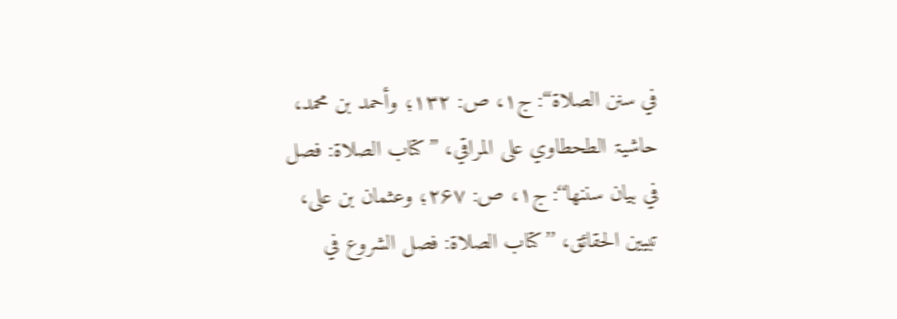في سنن الصلاۃ‘‘: ج۱، ص: ۱۳۲؛ وأحمد بن محمد،  حاشیۃ الطحطاوي علی المراقي، ’’کتاب الصلاۃ: فصل في بیان سننھا‘‘: ج۱، ص: ۲۶۷؛ وعثمان بن علی، تبیین الحقائق، ’’کتاب الصلاۃ: فصل الشروع في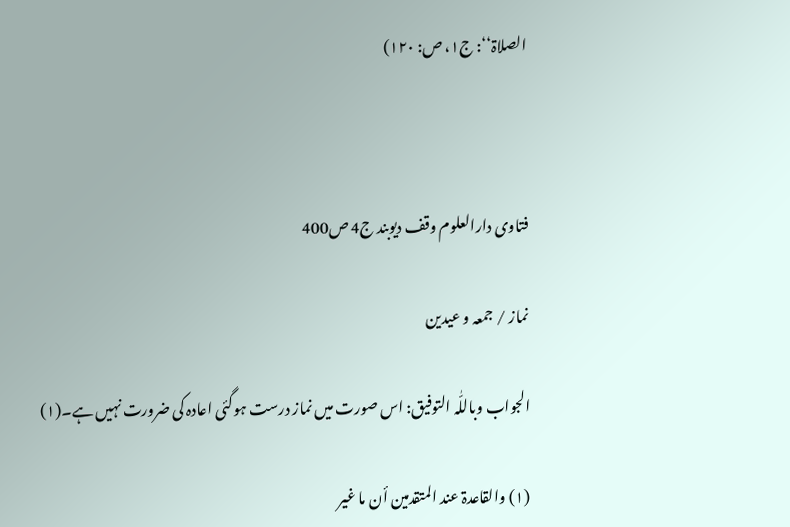الصلاۃ‘‘: ج۱، ص: ۱۲۰)



فتاوی دارالعلوم وقف دیوبند ج4 ص400

نماز / جمعہ و عیدین

الجواب وباللّٰہ التوفیق: اس صورت میں نماز درست ہوگئی اعادہ کی ضرورت نہیں ہے۔(۱)

(۱) والقاعدۃ عند المتقدمین أن ما غیر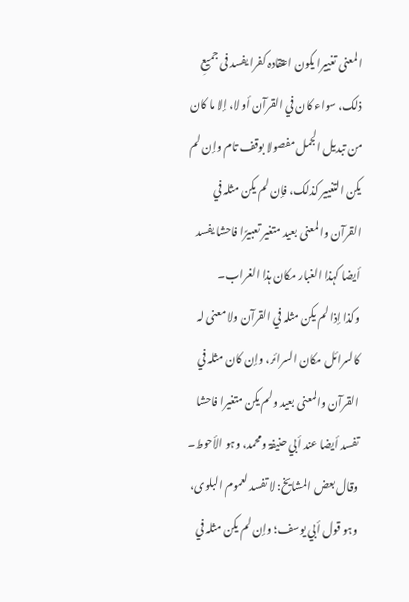المعنی تغییرا یکون اعتقادہ کفرا یفسد فی جمیعِ ذلک، سواء کان في القرآن أو لا، إلا ما کان من تبدیل الجمل مفصولا بوقف تام وإن لم یکن التغییر کذلک، فإن لم یکن مثلہ في القرآن والمعنی بعید متغیر تعبیرًا فاحشا یفسد أیضا کہذا الغبار مکان ہذا الغراب۔
وکذا إذا لم یکن مثلہ في القرآن ولا معنی لہ کالسرائل مکان السرائر، وإن کان مثلہ في القرآن والمعنی بعید ولم یکن متغیرا فاحشا تفسد أیضا عند أبي حنیفۃ ومحمد، وہو الأحوط۔ وقال بعض المشایخ: لا تفسد لعموم البلوی، وہو قول أبي یوسف؛ وإن لم یکن مثلہ في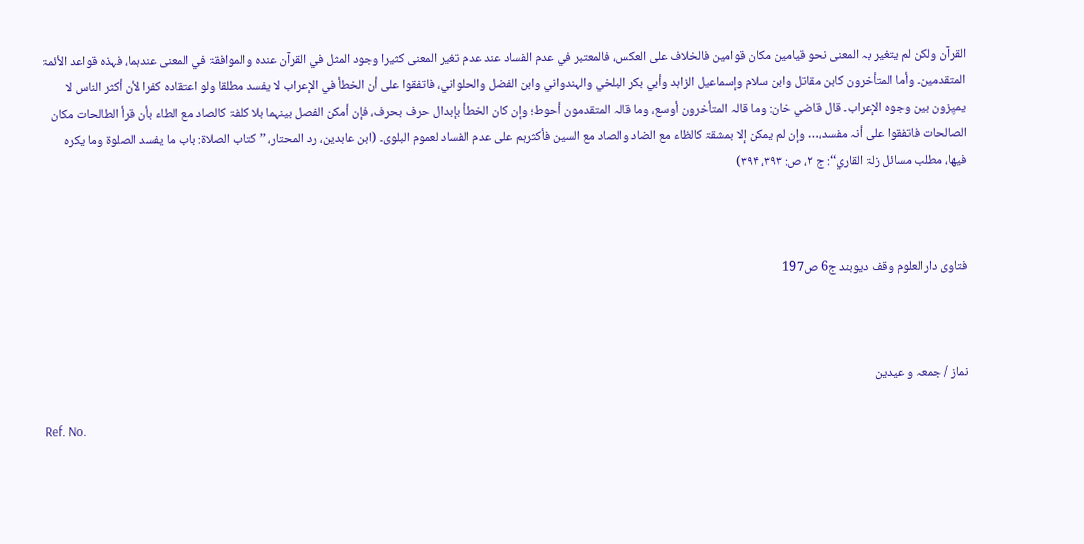القرآن ولکن لم یتغیر بہ المعنی نحو قیامین مکان قوامین فالخلاف علی العکس، فالمعتبر في عدم الفساد عند عدم تغیر المعنی کثیرا وجود المثل في القرآن عندہ والموافقۃ في المعنی عندہما، فہذہ قواعد الأئمۃ المتقدمین۔ وأما المتأخرون کابن مقاتل وابن سلام وإسماعیل الزاہد وأبي بکر البلخي والہندواني وابن الفضل والحلواني، فاتفقوا علی أن الخطأ في الإعراب لا یفسد مطلقا ولو اعتقادہ کفرا لأن أکثر الناس لا یمیِزون بین وجوہ الإعراب۔ قال قاضي خان: وما قالہ المتأخرون أوسع، وما قالہ المتقدمون أحوط؛ وإن کان الخطأ بإبدال حرف بحرف، فإن أمکن الفصل بینہما بلا کلفۃ کالصاد مع الطاء بأن قرأ الطالحات مکان الصالحات فاتفقوا علی أنہ مفسد،… وإن لم یمکن إلا بمشقۃ کالظاء مع الضاد والصاد مع السین فأکثرہم علی عدم الفساد لعموم البلوی۔ (ابن عابدین، رد المحتار، ’’کتاب الصلاۃ: باب ما یفسد الصلوۃ وما یکرہ فیھا، مطلب مسائل زلۃ القاري‘‘: ج ۲، ص: ۳۹۳، ۳۹۴)



فتاوی دارالعلوم وقف دیوبند ج6 ص197



نماز / جمعہ و عیدین

Ref. No.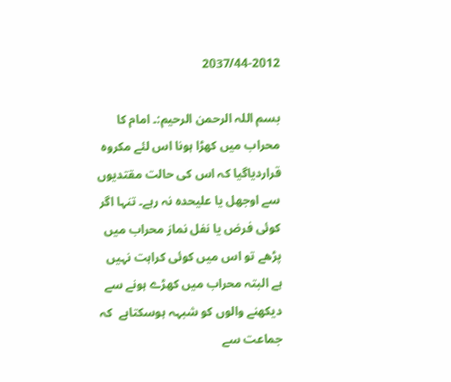2037/44-2012

بسم اللہ الرحمن الرحیم:۔ امام کا محراب میں کھڑا ہونا اس لئے مکروہ  قراردیاگیا کہ اس کی حالت مقتدیوں سے اوجھل یا علیحدہ نہ رہے۔ تنہا اگر کوئی فرض یا نفل نماز محراب میں پڑھے تو اس میں کوئی کراہت نہیں ہے البتہ محراب میں کھڑے ہونے سے دیکھنے والوں کو شبہہ ہوسکتاہے  کہ جماعت سے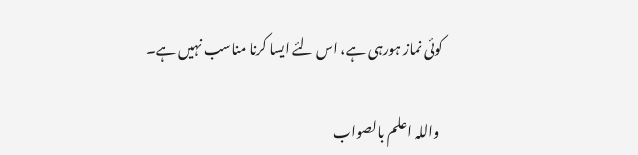کوئی نماز ہورہی ہے، اس لئے ایسا کرنا مناسب نہیں ہے۔

 واللہ اعلم بالصواب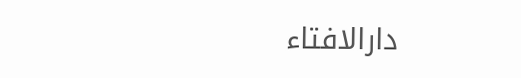دارالافتاء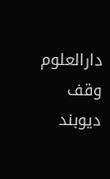دارالعلوم وقف دیوبند